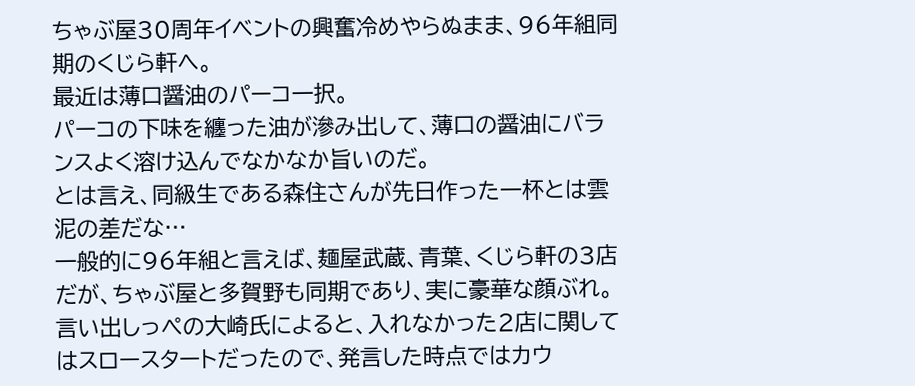ちゃぶ屋30周年イベントの興奮冷めやらぬまま、96年組同期のくじら軒へ。
最近は薄口醤油のパーコ一択。
パーコの下味を纏った油が滲み出して、薄口の醤油にバランスよく溶け込んでなかなか旨いのだ。
とは言え、同級生である森住さんが先日作った一杯とは雲泥の差だな…
一般的に96年組と言えば、麺屋武蔵、青葉、くじら軒の3店だが、ちゃぶ屋と多賀野も同期であり、実に豪華な顔ぶれ。
言い出しっぺの大崎氏によると、入れなかった2店に関してはスロースタートだったので、発言した時点ではカウ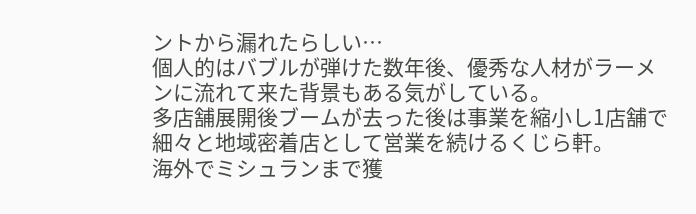ントから漏れたらしい…
個人的はバブルが弾けた数年後、優秀な人材がラーメンに流れて来た背景もある気がしている。
多店舗展開後ブームが去った後は事業を縮小し1店舗で細々と地域密着店として営業を続けるくじら軒。
海外でミシュランまで獲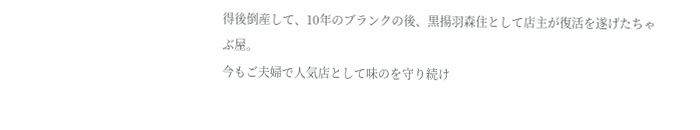得後倒産して、10年のブランクの後、黒揚羽森住として店主が復活を遂げたちゃぶ屋。
今もご夫婦で人気店として味のを守り続け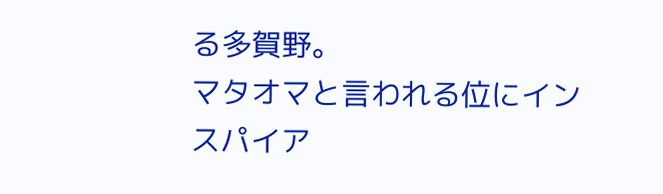る多賀野。
マタオマと言われる位にインスパイア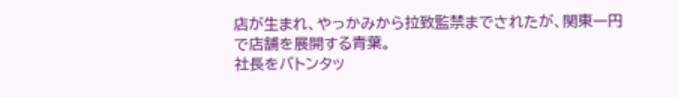店が生まれ、やっかみから拉致監禁までされたが、関東一円で店舗を展開する青葉。
社長をバトンタッ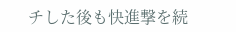チした後も快進撃を続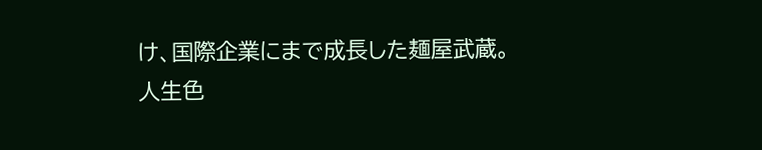け、国際企業にまで成長した麺屋武蔵。
人生色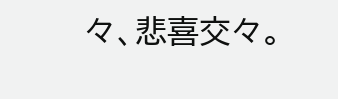々、悲喜交々。